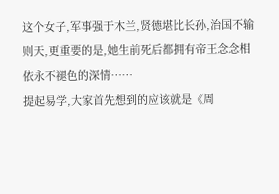这个女子,军事强于木兰,贤德堪比长孙,治国不输则天,更重要的是,她生前死后都拥有帝王念念相依永不褪色的深情……
提起易学,大家首先想到的应该就是《周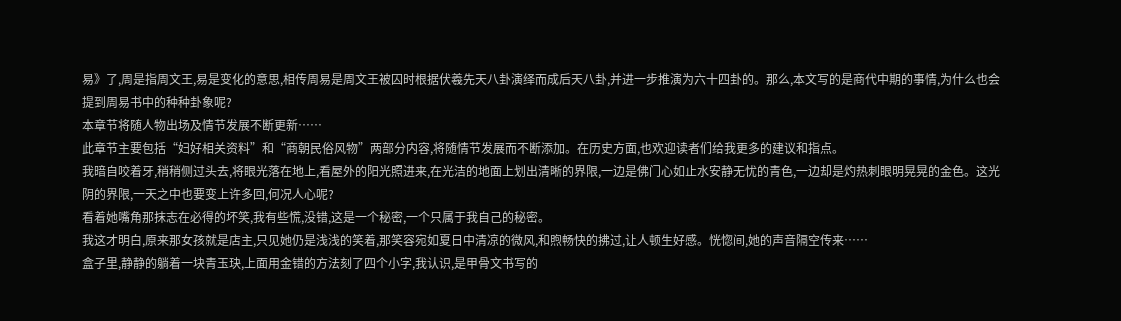易》了,周是指周文王,易是变化的意思,相传周易是周文王被囚时根据伏羲先天八卦演绎而成后天八卦,并进一步推演为六十四卦的。那么,本文写的是商代中期的事情,为什么也会提到周易书中的种种卦象呢?
本章节将随人物出场及情节发展不断更新……
此章节主要包括“妇好相关资料”和“商朝民俗风物”两部分内容,将随情节发展而不断添加。在历史方面,也欢迎读者们给我更多的建议和指点。
我暗自咬着牙,稍稍侧过头去,将眼光落在地上,看屋外的阳光照进来,在光洁的地面上划出清晰的界限,一边是佛门心如止水安静无忧的青色,一边却是灼热刺眼明晃晃的金色。这光阴的界限,一天之中也要变上许多回,何况人心呢?
看着她嘴角那抹志在必得的坏笑,我有些慌,没错,这是一个秘密,一个只属于我自己的秘密。
我这才明白,原来那女孩就是店主,只见她仍是浅浅的笑着,那笑容宛如夏日中清凉的微风,和煦畅快的拂过,让人顿生好感。恍惚间,她的声音隔空传来……
盒子里,静静的躺着一块青玉玦,上面用金错的方法刻了四个小字,我认识,是甲骨文书写的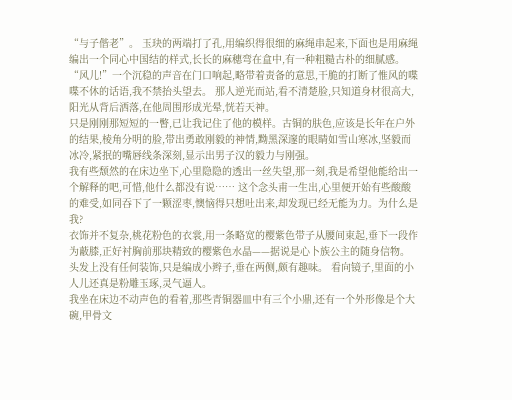“与子偕老”。 玉玦的两端打了孔,用编织得很细的麻绳串起来,下面也是用麻绳编出一个同心中国结的样式,长长的麻穗弯在盒中,有一种粗糙古朴的细腻感。
“风儿!”一个沉稳的声音在门口响起,略带着责备的意思,干脆的打断了惟风的喋喋不休的话语,我不禁抬头望去。 那人逆光而站,看不清楚脸,只知道身材很高大,阳光从背后洒落,在他周围形成光晕,恍若天神。
只是刚刚那短短的一瞥,已让我记住了他的模样。古铜的肤色,应该是长年在户外的结果,棱角分明的脸,带出勇敢刚毅的神情,黝黑深邃的眼睛如雪山寒冰,坚毅而冰冷,紧抿的嘴唇线条深刻,显示出男子汉的毅力与刚强。
我有些颓然的在床边坐下,心里隐隐的透出一丝失望,那一刻,我是希望他能给出一个解释的吧,可惜,他什么都没有说…… 这个念头甫一生出,心里便开始有些酸酸的难受,如同吞下了一颗涩枣,懊恼得只想吐出来,却发现已经无能为力。为什么是我?
衣饰并不复杂,桃花粉色的衣裳,用一条略宽的樱紫色带子从腰间束起,垂下一段作为蔽膝,正好衬胸前那块精致的樱紫色水晶——据说是心卜族公主的随身信物。 头发上没有任何装饰,只是编成小辫子,垂在两侧,颇有趣味。 看向镜子,里面的小人儿还真是粉雕玉琢,灵气逼人。
我坐在床边不动声色的看着,那些青铜器皿中有三个小鼎,还有一个外形像是个大碗,甲骨文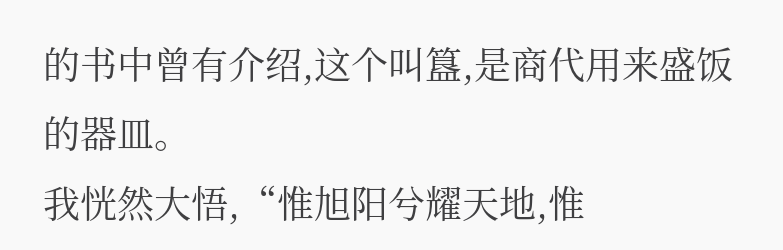的书中曾有介绍,这个叫簋,是商代用来盛饭的器皿。
我恍然大悟,“惟旭阳兮耀天地,惟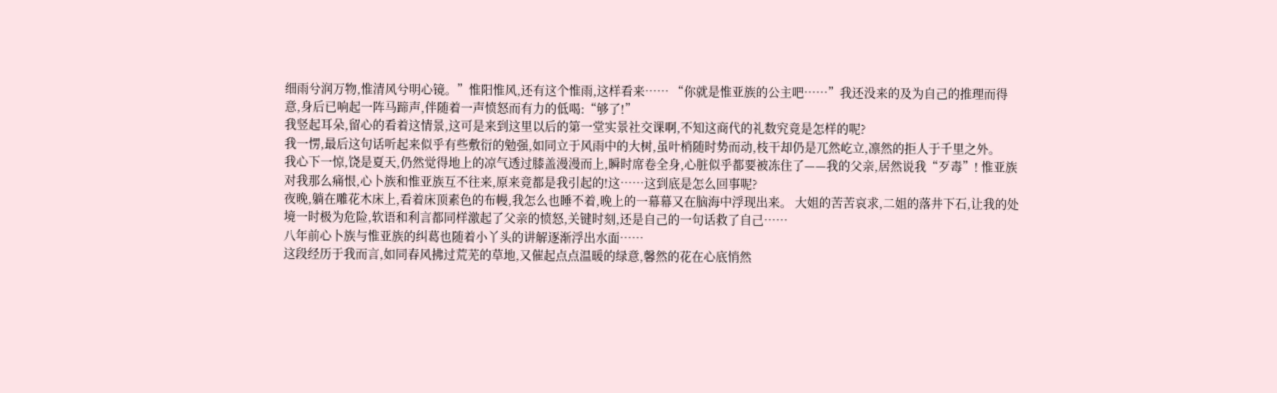细雨兮润万物,惟清风兮明心镜。”惟阳惟风,还有这个惟雨,这样看来…… “你就是惟亚族的公主吧……”我还没来的及为自己的推理而得意,身后已响起一阵马蹄声,伴随着一声愤怒而有力的低喝:“够了!”
我竖起耳朵,留心的看着这情景,这可是来到这里以后的第一堂实景社交课啊,不知这商代的礼数究竟是怎样的呢?
我一愣,最后这句话听起来似乎有些敷衍的勉强,如同立于风雨中的大树,虽叶梢随时势而动,枝干却仍是兀然屹立,凛然的拒人于千里之外。
我心下一惊,饶是夏天,仍然觉得地上的凉气透过膝盖漫漫而上,瞬时席卷全身,心脏似乎都要被冻住了——我的父亲,居然说我“歹毒”! 惟亚族对我那么痛恨,心卜族和惟亚族互不往来,原来竟都是我引起的!这……这到底是怎么回事呢?
夜晚,躺在雕花木床上,看着床顶素色的布幔,我怎么也睡不着,晚上的一幕幕又在脑海中浮现出来。 大姐的苦苦哀求,二姐的落井下石,让我的处境一时极为危险,软语和利言都同样激起了父亲的愤怒,关键时刻,还是自己的一句话救了自己……
八年前心卜族与惟亚族的纠葛也随着小丫头的讲解逐渐浮出水面……
这段经历于我而言,如同春风拂过荒芜的草地,又催起点点温暖的绿意,馨然的花在心底悄然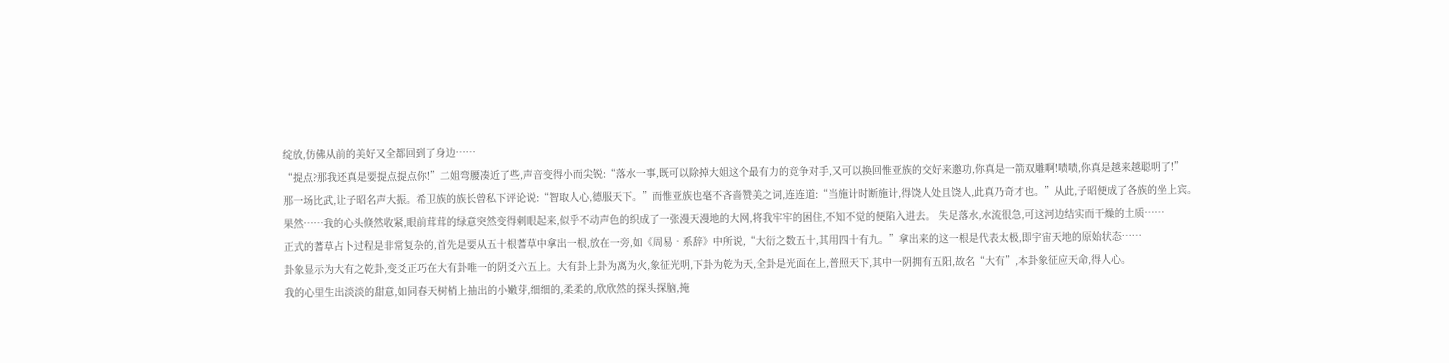绽放,仿佛从前的美好又全都回到了身边……
“提点?那我还真是要提点提点你!”二姐弯腰凑近了些,声音变得小而尖锐:“落水一事,既可以除掉大姐这个最有力的竞争对手,又可以换回惟亚族的交好来邀功,你真是一箭双雕啊!啧啧,你真是越来越聪明了!”
那一场比武,让子昭名声大振。希卫族的族长曾私下评论说:“智取人心,德服天下。”而惟亚族也毫不吝啬赞美之词,连连道:“当施计时断施计,得饶人处且饶人,此真乃奇才也。”从此,子昭便成了各族的坐上宾。
果然……我的心头倏然收紧,眼前茸茸的绿意突然变得刺眼起来,似乎不动声色的织成了一张漫天漫地的大网,将我牢牢的困住,不知不觉的便陷入进去。 失足落水,水流很急,可这河边结实而干燥的土质……
正式的蓍草占卜过程是非常复杂的,首先是要从五十根蓍草中拿出一根,放在一旁,如《周易•系辞》中所说,“大衍之数五十,其用四十有九。”拿出来的这一根是代表太极,即宇宙天地的原始状态……
卦象显示为大有之乾卦,变爻正巧在大有卦唯一的阴爻六五上。大有卦上卦为离为火,象征光明,下卦为乾为天,全卦是光面在上,普照天下,其中一阴拥有五阳,故名“大有”,本卦象征应天命,得人心。
我的心里生出淡淡的甜意,如同春天树梢上抽出的小嫩芽,细细的,柔柔的,欣欣然的探头探脑,掩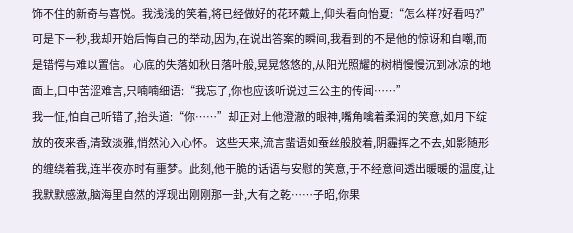饰不住的新奇与喜悦。我浅浅的笑着,将已经做好的花环戴上,仰头看向怡夏:“怎么样?好看吗?”
可是下一秒,我却开始后悔自己的举动,因为,在说出答案的瞬间,我看到的不是他的惊讶和自嘲,而是错愕与难以置信。 心底的失落如秋日落叶般,晃晃悠悠的,从阳光照耀的树梢慢慢沉到冰凉的地面上,口中苦涩难言,只喃喃细语:“我忘了,你也应该听说过三公主的传闻……”
我一怔,怕自己听错了,抬头道:“你……”却正对上他澄澈的眼神,嘴角噙着柔润的笑意,如月下绽放的夜来香,清致淡雅,悄然沁入心怀。 这些天来,流言蜚语如蚕丝般胶着,阴霾挥之不去,如影随形的缠绕着我,连半夜亦时有噩梦。此刻,他干脆的话语与安慰的笑意,于不经意间透出暖暖的温度,让我默默感激,脑海里自然的浮现出刚刚那一卦,大有之乾……子昭,你果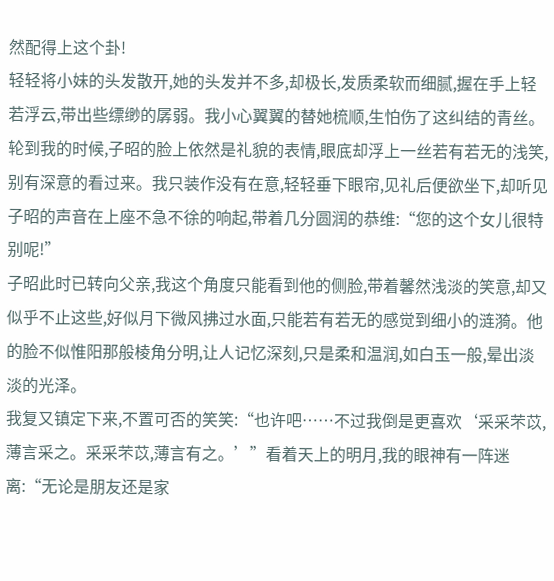然配得上这个卦!
轻轻将小妹的头发散开,她的头发并不多,却极长,发质柔软而细腻,握在手上轻若浮云,带出些缥缈的孱弱。我小心翼翼的替她梳顺,生怕伤了这纠结的青丝。
轮到我的时候,子昭的脸上依然是礼貌的表情,眼底却浮上一丝若有若无的浅笑,别有深意的看过来。我只装作没有在意,轻轻垂下眼帘,见礼后便欲坐下,却听见子昭的声音在上座不急不徐的响起,带着几分圆润的恭维:“您的这个女儿很特别呢!”
子昭此时已转向父亲,我这个角度只能看到他的侧脸,带着馨然浅淡的笑意,却又似乎不止这些,好似月下微风拂过水面,只能若有若无的感觉到细小的涟漪。他的脸不似惟阳那般棱角分明,让人记忆深刻,只是柔和温润,如白玉一般,晕出淡淡的光泽。
我复又镇定下来,不置可否的笑笑:“也许吧……不过我倒是更喜欢‘采采芣苡,薄言采之。采采芣苡,薄言有之。’”看着天上的明月,我的眼神有一阵迷离:“无论是朋友还是家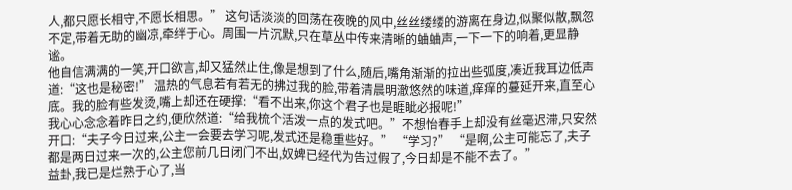人,都只愿长相守,不愿长相思。” 这句话淡淡的回荡在夜晚的风中,丝丝缕缕的游离在身边,似聚似散,飘忽不定,带着无助的幽凉,牵绊于心。周围一片沉默,只在草丛中传来清晰的蛐蛐声,一下一下的响着,更显静谧。
他自信满满的一笑,开口欲言,却又猛然止住,像是想到了什么,随后,嘴角渐渐的拉出些弧度,凑近我耳边低声道:“这也是秘密!” 温热的气息若有若无的拂过我的脸,带着清晨明澈悠然的味道,痒痒的蔓延开来,直至心底。我的脸有些发烫,嘴上却还在硬撑:“看不出来,你这个君子也是睚眦必报呢!”
我心心念念着昨日之约,便欣然道:“给我梳个活泼一点的发式吧。”不想怡春手上却没有丝毫迟滞,只安然开口:“夫子今日过来,公主一会要去学习呢,发式还是稳重些好。” “学习?” “是啊,公主可能忘了,夫子都是两日过来一次的,公主您前几日闭门不出,奴婢已经代为告过假了,今日却是不能不去了。”
益卦,我已是烂熟于心了,当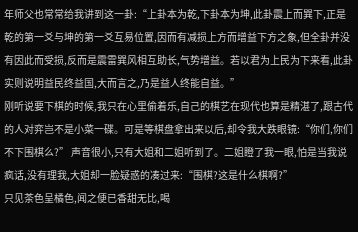年师父也常常给我讲到这一卦:“上卦本为乾,下卦本为坤,此卦震上而巽下,正是乾的第一爻与坤的第一爻互易位置,因而有减损上方而增益下方之象,但全卦并没有因此而受损,反而是震雷巽风相互助长,气势增益。若以君为上民为下来看,此卦实则说明益民终益国,大而言之,乃是益人终能自益。”
刚听说要下棋的时候,我只在心里偷着乐,自己的棋艺在现代也算是精湛了,跟古代的人对弈岂不是小菜一碟。可是等棋盘拿出来以后,却令我大跌眼镜:“你们,你们不下围棋么?” 声音很小,只有大姐和二姐听到了。二姐瞪了我一眼,怕是当我说疯话,没有理我,大姐却一脸疑惑的凑过来:“围棋?这是什么棋啊?”
只见茶色呈橘色,闻之便已香甜无比,喝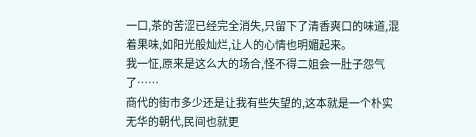一口,茶的苦涩已经完全消失,只留下了清香爽口的味道,混着果味,如阳光般灿烂,让人的心情也明媚起来。
我一怔,原来是这么大的场合,怪不得二姐会一肚子怨气了……
商代的街市多少还是让我有些失望的,这本就是一个朴实无华的朝代,民间也就更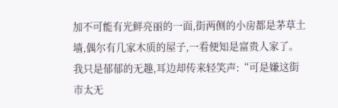加不可能有光鲜亮丽的一面,街两侧的小房都是茅草土墙,偶尔有几家木质的屋子,一看便知是富贵人家了。 我只是郁郁的无趣,耳边却传来轻笑声:“可是嫌这街市太无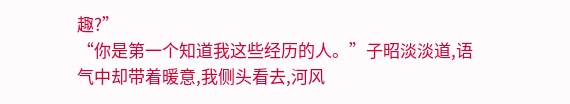趣?”
“你是第一个知道我这些经历的人。”子昭淡淡道,语气中却带着暖意,我侧头看去,河风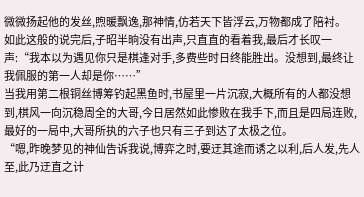微微扬起他的发丝,煦暖飘逸,那神情,仿若天下皆浮云,万物都成了陪衬。
如此这般的说完后,子昭半晌没有出声,只直直的看着我,最后才长叹一声:“我本以为遇见你只是棋逢对手,多费些时日终能胜出。没想到,最终让我佩服的第一人却是你……”
当我用第二根铜丝博筹钓起黑鱼时,书屋里一片沉寂,大概所有的人都没想到,棋风一向沉稳周全的大哥,今日居然如此惨败在我手下,而且是四局连败,最好的一局中,大哥所执的六子也只有三子到达了太极之位。
“嗯,昨晚梦见的神仙告诉我说,博弈之时,要迂其途而诱之以利,后人发,先人至,此乃迂直之计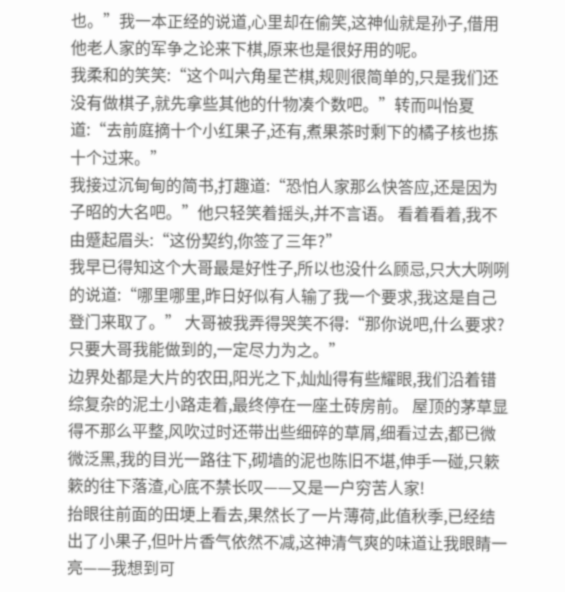也。”我一本正经的说道,心里却在偷笑,这神仙就是孙子,借用他老人家的军争之论来下棋,原来也是很好用的呢。
我柔和的笑笑:“这个叫六角星芒棋,规则很简单的,只是我们还没有做棋子,就先拿些其他的什物凑个数吧。”转而叫怡夏道:“去前庭摘十个小红果子,还有,煮果茶时剩下的橘子核也拣十个过来。”
我接过沉甸甸的简书,打趣道:“恐怕人家那么快答应,还是因为子昭的大名吧。”他只轻笑着摇头,并不言语。 看着看着,我不由蹙起眉头:“这份契约,你签了三年?”
我早已得知这个大哥最是好性子,所以也没什么顾忌,只大大咧咧的说道:“哪里哪里,昨日好似有人输了我一个要求,我这是自己登门来取了。” 大哥被我弄得哭笑不得:“那你说吧,什么要求?只要大哥我能做到的,一定尽力为之。”
边界处都是大片的农田,阳光之下,灿灿得有些耀眼,我们沿着错综复杂的泥土小路走着,最终停在一座土砖房前。 屋顶的茅草显得不那么平整,风吹过时还带出些细碎的草屑,细看过去,都已微微泛黑,我的目光一路往下,砌墙的泥也陈旧不堪,伸手一碰,只簌簌的往下落渣,心底不禁长叹——又是一户穷苦人家!
抬眼往前面的田埂上看去,果然长了一片薄荷,此值秋季,已经结出了小果子,但叶片香气依然不减,这神清气爽的味道让我眼睛一亮——我想到可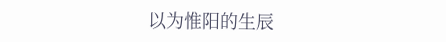以为惟阳的生辰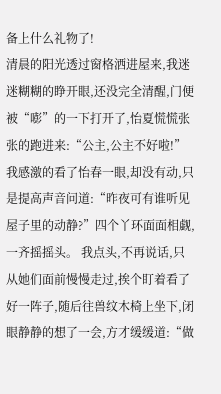备上什么礼物了!
清晨的阳光透过窗格洒进屋来,我迷迷糊糊的睁开眼,还没完全清醒,门便被“嘭”的一下打开了,怡夏慌慌张张的跑进来:“公主,公主不好啦!”
我感激的看了怡春一眼,却没有动,只是提高声音问道:“昨夜可有谁听见屋子里的动静?”四个丫环面面相觑,一齐摇摇头。 我点头,不再说话,只从她们面前慢慢走过,挨个盯着看了好一阵子,随后往兽纹木椅上坐下,闭眼静静的想了一会,方才缓缓道:“做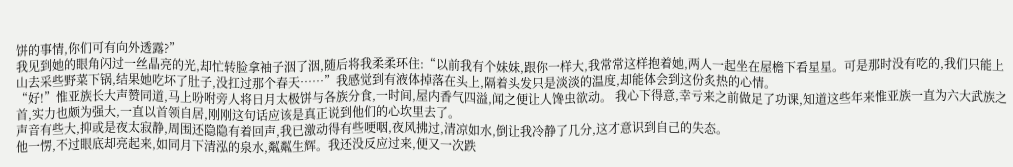饼的事情,你们可有向外透露?”
我见到她的眼角闪过一丝晶亮的光,却忙转脸拿袖子洇了洇,随后将我柔柔环住:“以前我有个妹妹,跟你一样大,我常常这样抱着她,两人一起坐在屋檐下看星星。可是那时没有吃的,我们只能上山去采些野菜下锅,结果她吃坏了肚子,没扛过那个春天……”我感觉到有液体掉落在头上,隔着头发只是淡淡的温度,却能体会到这份炙热的心情。
“好!”惟亚族长大声赞同道,马上吩咐旁人将日月太极饼与各族分食,一时间,屋内香气四溢,闻之便让人馋虫欲动。 我心下得意,幸亏来之前做足了功课,知道这些年来惟亚族一直为六大武族之首,实力也颇为强大,一直以首领自居,刚刚这句话应该是真正说到他们的心坎里去了。
声音有些大,抑或是夜太寂静,周围还隐隐有着回声,我已激动得有些哽咽,夜风拂过,清凉如水,倒让我冷静了几分,这才意识到自己的失态。
他一愣,不过眼底却亮起来,如同月下清泓的泉水,粼粼生辉。我还没反应过来,便又一次跌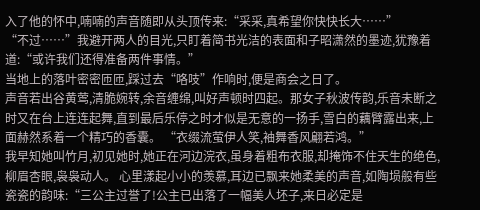入了他的怀中,喃喃的声音随即从头顶传来:“采采,真希望你快快长大……”
“不过……”我避开两人的目光,只盯着简书光洁的表面和子昭潇然的墨迹,犹豫着道:“或许我们还得准备两件事情。”
当地上的落叶密密匝匝,踩过去“咯吱”作响时,便是商会之日了。
声音若出谷黄莺,清脆婉转,余音缠绵,叫好声顿时四起。那女子秋波传韵,乐音未断之时又在台上连连起舞,直到最后乐停之时才似是无意的一扬手,雪白的藕臂露出来,上面赫然系着一个精巧的香囊。 “衣缀流萤伊人笑,袖舞香风翩若鸿。”
我早知她叫竹月,初见她时,她正在河边浣衣,虽身着粗布衣服,却掩饰不住天生的绝色,柳眉杏眼,袅袅动人。 心里漾起小小的羡慕,耳边已飘来她柔美的声音,如陶埙般有些瓷瓷的韵味:“三公主过誉了!公主已出落了一幅美人坯子,来日必定是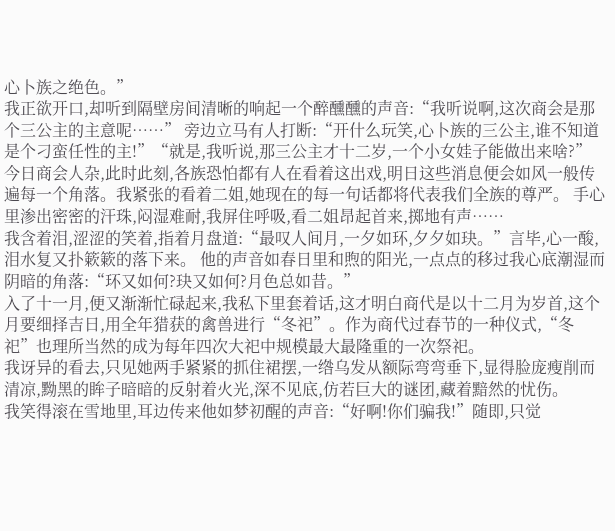心卜族之绝色。”
我正欲开口,却听到隔壁房间清晰的响起一个醉醺醺的声音:“我听说啊,这次商会是那个三公主的主意呢……” 旁边立马有人打断:“开什么玩笑,心卜族的三公主,谁不知道是个刁蛮任性的主!”“就是,我听说,那三公主才十二岁,一个小女娃子能做出来啥?”
今日商会人杂,此时此刻,各族恐怕都有人在看着这出戏,明日这些消息便会如风一般传遍每一个角落。我紧张的看着二姐,她现在的每一句话都将代表我们全族的尊严。 手心里渗出密密的汗珠,闷湿难耐,我屏住呼吸,看二姐昂起首来,掷地有声……
我含着泪,涩涩的笑着,指着月盘道:“最叹人间月,一夕如环,夕夕如玦。”言毕,心一酸,泪水复又扑簌簌的落下来。 他的声音如春日里和煦的阳光,一点点的移过我心底潮湿而阴暗的角落:“环又如何?玦又如何?月色总如昔。”
入了十一月,便又渐渐忙碌起来,我私下里套着话,这才明白商代是以十二月为岁首,这个月要细择吉日,用全年猎获的禽兽进行“冬祀”。作为商代过春节的一种仪式,“冬祀”也理所当然的成为每年四次大祀中规模最大最隆重的一次祭祀。
我讶异的看去,只见她两手紧紧的抓住裙摆,一绺乌发从额际弯弯垂下,显得脸庞瘦削而清凉,黝黑的眸子暗暗的反射着火光,深不见底,仿若巨大的谜团,藏着黯然的忧伤。
我笑得滚在雪地里,耳边传来他如梦初醒的声音:“好啊!你们骗我!”随即,只觉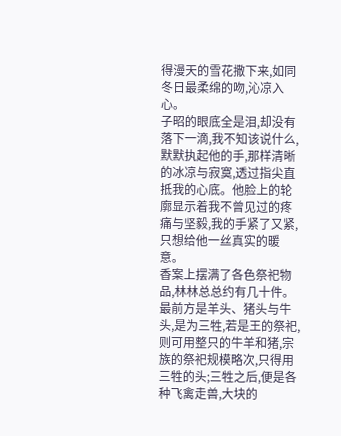得漫天的雪花撒下来,如同冬日最柔绵的吻,沁凉入心。
子昭的眼底全是泪,却没有落下一滴,我不知该说什么,默默执起他的手,那样清晰的冰凉与寂寞,透过指尖直抵我的心底。他脸上的轮廓显示着我不曾见过的疼痛与坚毅,我的手紧了又紧,只想给他一丝真实的暖意。
香案上摆满了各色祭祀物品,林林总总约有几十件。最前方是羊头、猪头与牛头,是为三牲,若是王的祭祀,则可用整只的牛羊和猪,宗族的祭祀规模略次,只得用三牲的头;三牲之后,便是各种飞禽走兽,大块的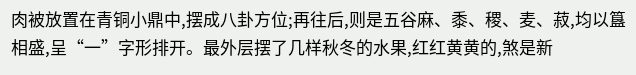肉被放置在青铜小鼎中,摆成八卦方位;再往后,则是五谷麻、黍、稷、麦、菽,均以簋相盛,呈“一”字形排开。最外层摆了几样秋冬的水果,红红黄黄的,煞是新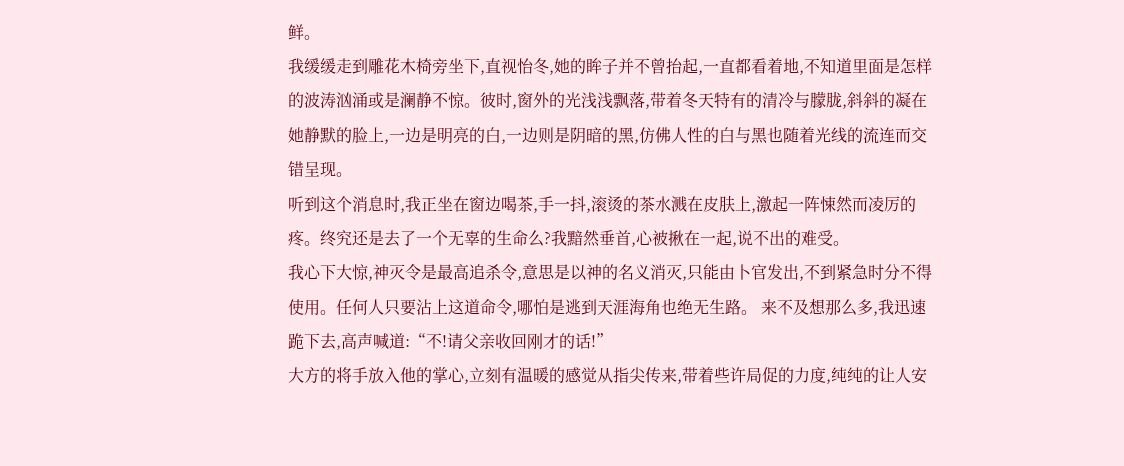鲜。
我缓缓走到雕花木椅旁坐下,直视怡冬,她的眸子并不曾抬起,一直都看着地,不知道里面是怎样的波涛汹涌或是澜静不惊。彼时,窗外的光浅浅飘落,带着冬天特有的清冷与朦胧,斜斜的凝在她静默的脸上,一边是明亮的白,一边则是阴暗的黑,仿佛人性的白与黑也随着光线的流连而交错呈现。
听到这个消息时,我正坐在窗边喝茶,手一抖,滚烫的茶水溅在皮肤上,激起一阵悚然而凌厉的疼。终究还是去了一个无辜的生命么?我黯然垂首,心被揪在一起,说不出的难受。
我心下大惊,神灭令是最高追杀令,意思是以神的名义消灭,只能由卜官发出,不到紧急时分不得使用。任何人只要沾上这道命令,哪怕是逃到天涯海角也绝无生路。 来不及想那么多,我迅速跪下去,高声喊道:“不!请父亲收回刚才的话!”
大方的将手放入他的掌心,立刻有温暖的感觉从指尖传来,带着些许局促的力度,纯纯的让人安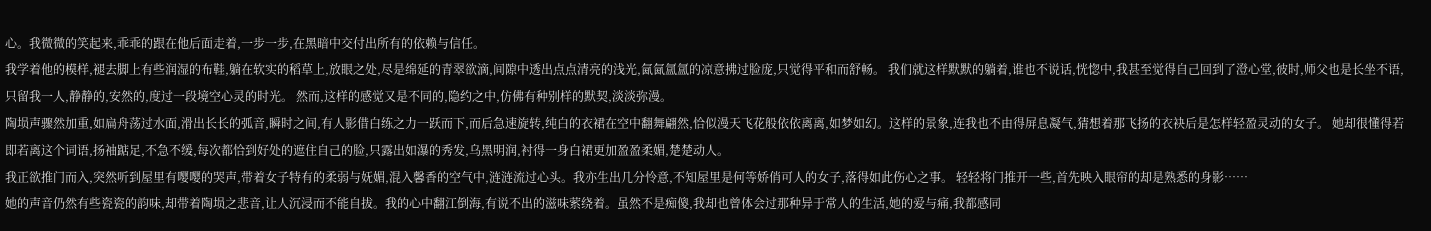心。我微微的笑起来,乖乖的跟在他后面走着,一步一步,在黑暗中交付出所有的依赖与信任。
我学着他的模样,褪去脚上有些润湿的布鞋,躺在软实的稻草上,放眼之处,尽是绵延的青翠欲滴,间隙中透出点点清亮的浅光,氤氤氲氲的凉意拂过脸庞,只觉得平和而舒畅。 我们就这样默默的躺着,谁也不说话,恍惚中,我甚至觉得自己回到了澄心堂,彼时,师父也是长坐不语,只留我一人,静静的,安然的,度过一段境空心灵的时光。 然而,这样的感觉又是不同的,隐约之中,仿佛有种别样的默契,淡淡弥漫。
陶埙声骤然加重,如扁舟荡过水面,滑出长长的弧音,瞬时之间,有人影借白练之力一跃而下,而后急速旋转,纯白的衣裙在空中翻舞翩然,恰似漫天飞花般依依离离,如梦如幻。这样的景象,连我也不由得屏息凝气,猜想着那飞扬的衣袂后是怎样轻盈灵动的女子。 她却很懂得若即若离这个词语,扬袖踮足,不急不缓,每次都恰到好处的遮住自己的脸,只露出如瀑的秀发,乌黑明润,衬得一身白裙更加盈盈柔媚,楚楚动人。
我正欲推门而入,突然听到屋里有嘤嘤的哭声,带着女子特有的柔弱与妩媚,混入馨香的空气中,涟涟流过心头。我亦生出几分怜意,不知屋里是何等娇俏可人的女子,落得如此伤心之事。 轻轻将门推开一些,首先映入眼帘的却是熟悉的身影……
她的声音仍然有些瓷瓷的韵味,却带着陶埙之悲音,让人沉浸而不能自拔。我的心中翻江倒海,有说不出的滋味萦绕着。虽然不是痴傻,我却也曾体会过那种异于常人的生活,她的爱与痛,我都感同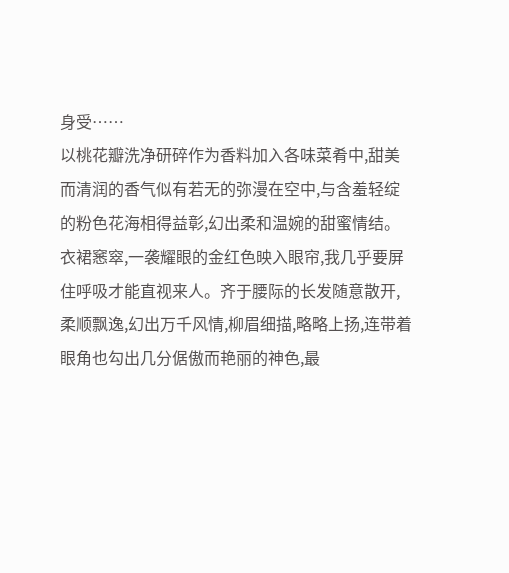身受……
以桃花瓣洗净研碎作为香料加入各味菜肴中,甜美而清润的香气似有若无的弥漫在空中,与含羞轻绽的粉色花海相得益彰,幻出柔和温婉的甜蜜情结。
衣裙窸窣,一袭耀眼的金红色映入眼帘,我几乎要屏住呼吸才能直视来人。齐于腰际的长发随意散开,柔顺飘逸,幻出万千风情,柳眉细描,略略上扬,连带着眼角也勾出几分倨傲而艳丽的神色,最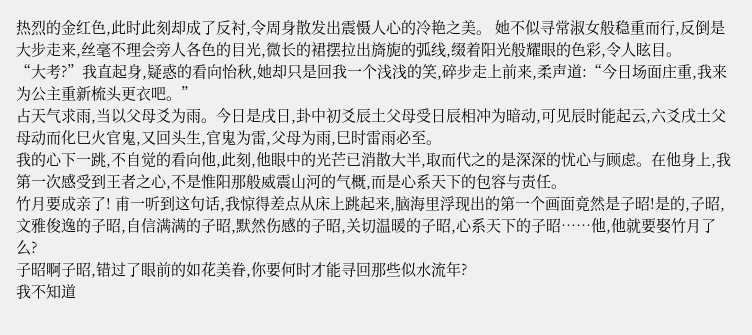热烈的金红色,此时此刻却成了反衬,令周身散发出震慑人心的冷艳之美。 她不似寻常淑女般稳重而行,反倒是大步走来,丝毫不理会旁人各色的目光,微长的裙摆拉出旖旎的弧线,缀着阳光般耀眼的色彩,令人眩目。
“大考?”我直起身,疑惑的看向怡秋,她却只是回我一个浅浅的笑,碎步走上前来,柔声道:“今日场面庄重,我来为公主重新梳头更衣吧。”
占天气求雨,当以父母爻为雨。今日是戌日,卦中初爻辰土父母受日辰相冲为暗动,可见辰时能起云,六爻戌土父母动而化巳火官鬼,又回头生,官鬼为雷,父母为雨,巳时雷雨必至。
我的心下一跳,不自觉的看向他,此刻,他眼中的光芒已消散大半,取而代之的是深深的忧心与顾虑。在他身上,我第一次感受到王者之心,不是惟阳那般威震山河的气概,而是心系天下的包容与责任。
竹月要成亲了! 甫一听到这句话,我惊得差点从床上跳起来,脑海里浮现出的第一个画面竟然是子昭!是的,子昭,文雅俊逸的子昭,自信满满的子昭,默然伤感的子昭,关切温暖的子昭,心系天下的子昭……他,他就要娶竹月了么?
子昭啊子昭,错过了眼前的如花美眷,你要何时才能寻回那些似水流年?
我不知道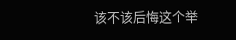该不该后悔这个举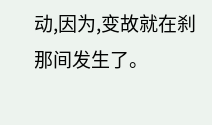动,因为,变故就在刹那间发生了。